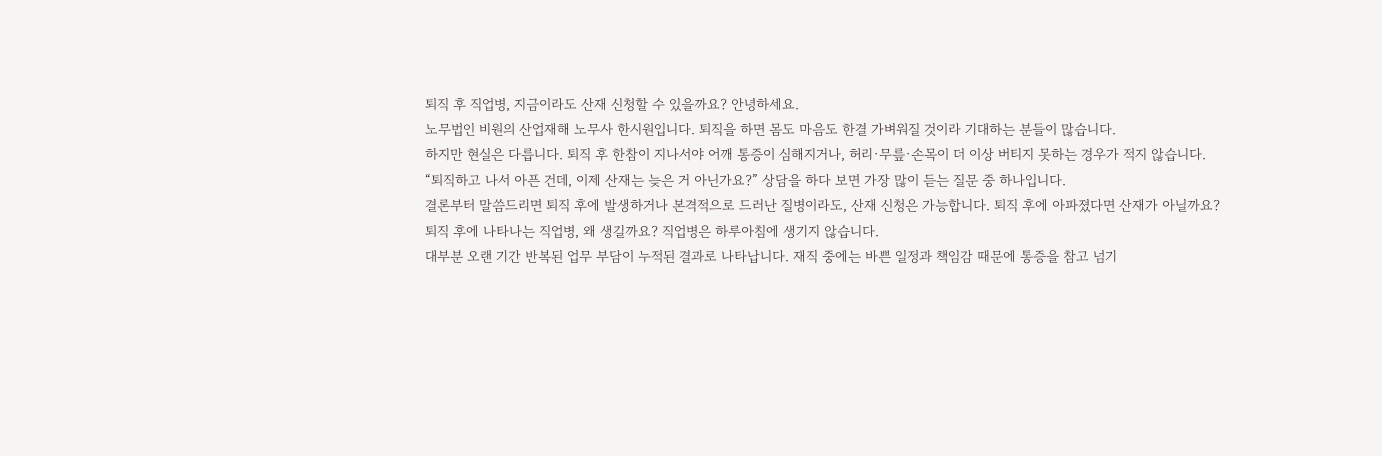퇴직 후 직업병, 지금이라도 산재 신청할 수 있을까요? 안녕하세요.
노무법인 비원의 산업재해 노무사 한시원입니다. 퇴직을 하면 몸도 마음도 한결 가벼워질 것이라 기대하는 분들이 많습니다.
하지만 현실은 다릅니다. 퇴직 후 한참이 지나서야 어깨 통증이 심해지거나, 허리·무릎·손목이 더 이상 버티지 못하는 경우가 적지 않습니다.
“퇴직하고 나서 아픈 건데, 이제 산재는 늦은 거 아닌가요?” 상담을 하다 보면 가장 많이 듣는 질문 중 하나입니다.
결론부터 말씀드리면 퇴직 후에 발생하거나 본격적으로 드러난 질병이라도, 산재 신청은 가능합니다. 퇴직 후에 아파졌다면 산재가 아닐까요?
퇴직 후에 나타나는 직업병, 왜 생길까요? 직업병은 하루아침에 생기지 않습니다.
대부분 오랜 기간 반복된 업무 부담이 누적된 결과로 나타납니다. 재직 중에는 바쁜 일정과 책임감 때문에 통증을 참고 넘기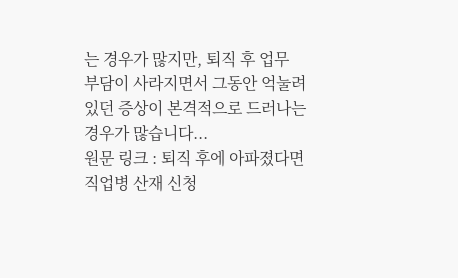는 경우가 많지만, 퇴직 후 업무 부담이 사라지면서 그동안 억눌려 있던 증상이 본격적으로 드러나는 경우가 많습니다...
원문 링크 : 퇴직 후에 아파졌다면 직업병 산재 신청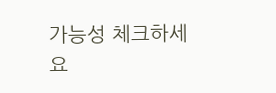가능성 체크하세요